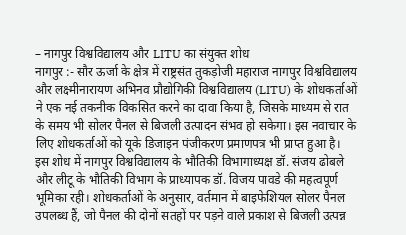– नागपुर विश्वविद्यालय और LITU का संयुक्त शोध
नागपुर :- सौर ऊर्जा के क्षेत्र में राष्ट्रसंत तुकड़ोजी महाराज नागपुर विश्वविद्यालय और लक्ष्मीनारायण अभिनव प्रौद्योगिकी विश्वविद्यालय (LITU) के शोधकर्ताओं ने एक नई तकनीक विकसित करने का दावा किया है, जिसके माध्यम से रात के समय भी सोलर पैनल से बिजली उत्पादन संभव हो सकेगा। इस नवाचार के लिए शोधकर्ताओं को यूके डिजाइन पंजीकरण प्रमाणपत्र भी प्राप्त हुआ है।
इस शोध में नागपुर विश्वविद्यालय के भौतिकी विभागाध्यक्ष डॉ. संजय ढोबले और लीटू के भौतिकी विभाग के प्राध्यापक डॉ. विजय पावडे की महत्वपूर्ण भूमिका रही। शोधकर्ताओं के अनुसार, वर्तमान में बाइफेशियल सोलर पैनल उपलब्ध हैं, जो पैनल की दोनों सतहों पर पड़ने वाले प्रकाश से बिजली उत्पन्न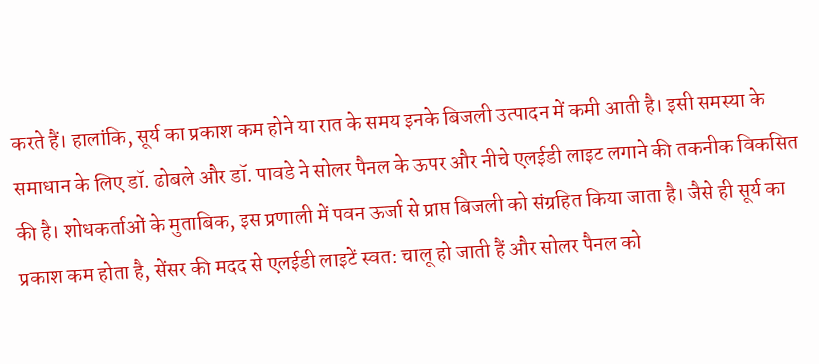करते हैं। हालांकि, सूर्य का प्रकाश कम होने या रात के समय इनके बिजली उत्पादन में कमी आती है। इसी समस्या के समाधान के लिए डॉ. ढोबले और डॉ. पावडे ने सोलर पैनल के ऊपर और नीचे एलईडी लाइट लगाने की तकनीक विकसित की है। शोधकर्ताओं के मुताबिक, इस प्रणाली में पवन ऊर्जा से प्राप्त बिजली को संग्रहित किया जाता है। जैसे ही सूर्य का प्रकाश कम होता है, सेंसर की मदद से एलईडी लाइटें स्वत: चालू हो जाती हैं और सोलर पैनल को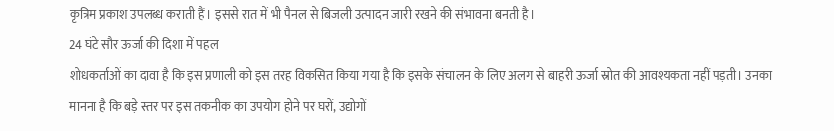कृत्रिम प्रकाश उपलब्ध कराती हैं। इससे रात में भी पैनल से बिजली उत्पादन जारी रखने की संभावना बनती है।
24 घंटे सौर ऊर्जा की दिशा में पहल
शोधकर्ताओं का दावा है कि इस प्रणाली को इस तरह विकसित किया गया है कि इसके संचालन के लिए अलग से बाहरी ऊर्जा स्रोत की आवश्यकता नहीं पड़ती। उनका मानना है कि बड़े स्तर पर इस तकनीक का उपयोग होने पर घरों, उद्योगों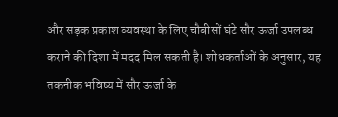और सड़क प्रकाश व्यवस्था के लिए चौबीसों घंटे सौर ऊर्जा उपलब्ध कराने की दिशा में मदद मिल सकती है। शोधकर्ताओं के अनुसार, यह तकनीक भविष्य में सौर ऊर्जा के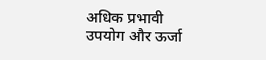अधिक प्रभावी उपयोग और ऊर्जा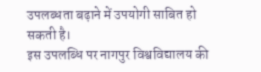उपलब्धता बढ़ाने में उपयोगी साबित हो सकती है।
इस उपलब्धि पर नागपुर विश्वविद्यालय की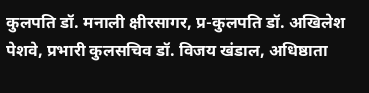कुलपति डॉ. मनाली क्षीरसागर, प्र-कुलपति डॉ. अखिलेश पेशवे, प्रभारी कुलसचिव डॉ. विजय खंडाल, अधिष्ठाता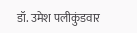डॉ. उमेश पलीकुंडवार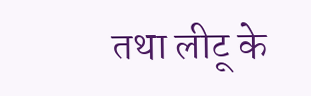तथा लीटू के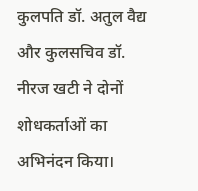कुलपति डॉ. अतुल वैद्य और कुलसचिव डॉ. नीरज खटी ने दोनों शोधकर्ताओं का अभिनंदन किया।